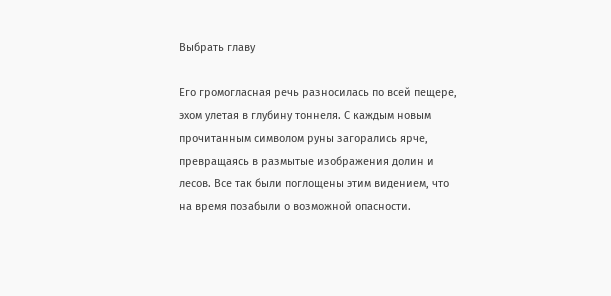Выбрать главу

Его громогласная речь разносилась по всей пещере, эхом улетая в глубину тоннеля. С каждым новым прочитанным символом руны загорались ярче, превращаясь в размытые изображения долин и лесов. Все так были поглощены этим видением, что на время позабыли о возможной опасности.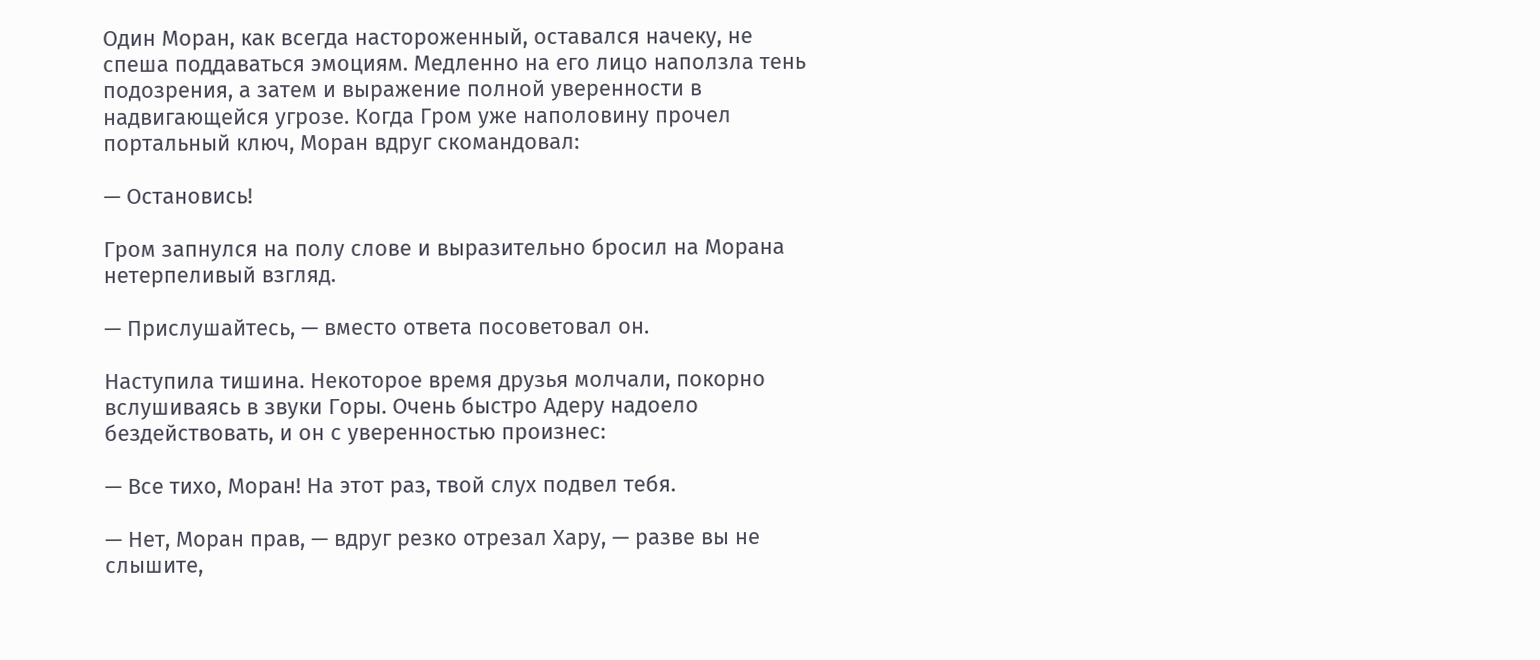Один Моран, как всегда настороженный, оставался начеку, не спеша поддаваться эмоциям. Медленно на его лицо наползла тень подозрения, а затем и выражение полной уверенности в надвигающейся угрозе. Когда Гром уже наполовину прочел портальный ключ, Моран вдруг скомандовал:

— Остановись!

Гром запнулся на полу слове и выразительно бросил на Морана нетерпеливый взгляд.

— Прислушайтесь, — вместо ответа посоветовал он.

Наступила тишина. Некоторое время друзья молчали, покорно вслушиваясь в звуки Горы. Очень быстро Адеру надоело бездействовать, и он с уверенностью произнес:

— Все тихо, Моран! На этот раз, твой слух подвел тебя.

— Нет, Моран прав, — вдруг резко отрезал Хару, — разве вы не слышите,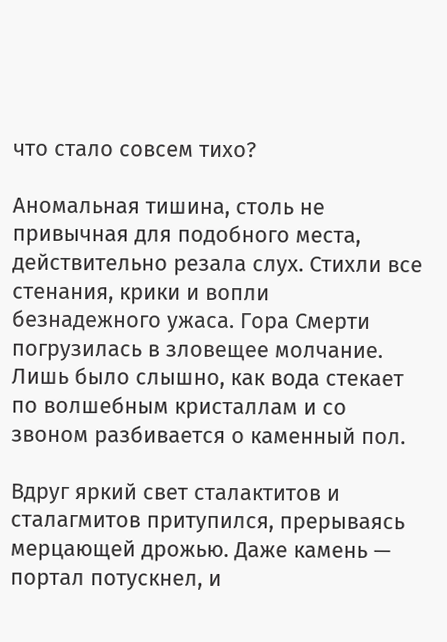что стало совсем тихо?

Аномальная тишина, столь не привычная для подобного места, действительно резала слух. Стихли все стенания, крики и вопли безнадежного ужаса. Гора Смерти погрузилась в зловещее молчание. Лишь было слышно, как вода стекает по волшебным кристаллам и со звоном разбивается о каменный пол.

Вдруг яркий свет сталактитов и сталагмитов притупился, прерываясь мерцающей дрожью. Даже камень — портал потускнел, и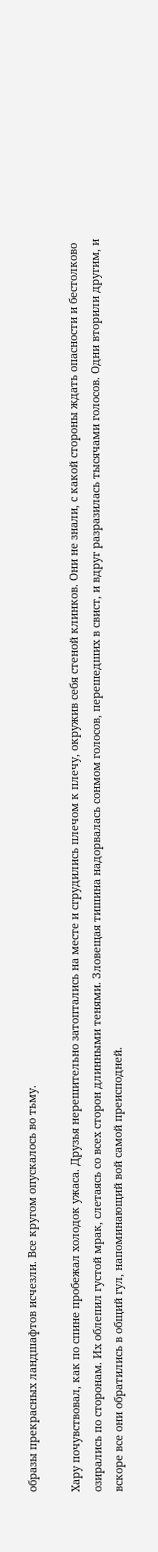образы прекрасных ландшафтов исчезли. Все кругом опускалось во тьму.

Хару почувствовал, как по спине пробежал холодок ужаса. Друзья нерешительно затоптались на месте и сгрудились плечом к плечу, окружив себя стеной клинков. Они не знали, с какой стороны ждать опасности и бестолково озирались по сторонам. Их облепил густой мрак, слетаясь со всех сторон длинными тенями. Зловещая тишина надорвалась сонмом голосов, перешедших в свист, и вдруг разразилась тысячами голосов. Одни вторили другим, и вскоре все они обратились в общий гул, напоминающий вой самой преисподней.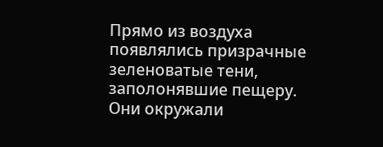Прямо из воздуха появлялись призрачные зеленоватые тени, заполонявшие пещеру. Они окружали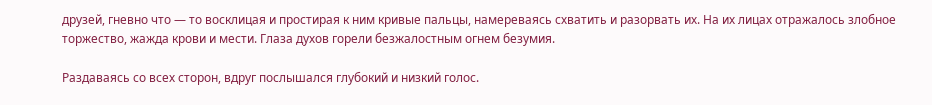друзей, гневно что — то восклицая и простирая к ним кривые пальцы, намереваясь схватить и разорвать их. На их лицах отражалось злобное торжество, жажда крови и мести. Глаза духов горели безжалостным огнем безумия.

Раздаваясь со всех сторон, вдруг послышался глубокий и низкий голос.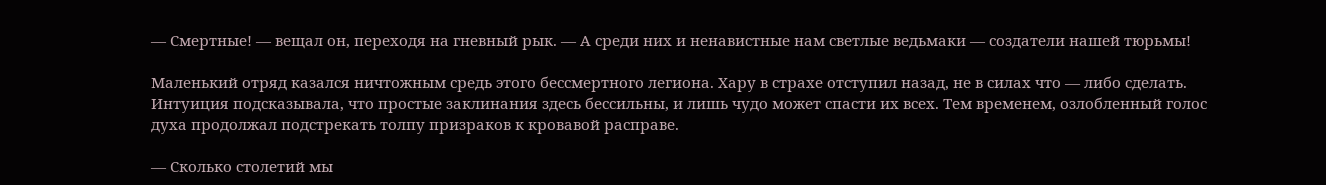— Смертные! — вещал он, переходя на гневный рык. — А среди них и ненавистные нам светлые ведьмаки — создатели нашей тюрьмы!

Маленький отряд казался ничтожным средь этого бессмертного легиона. Хару в страхе отступил назад, не в силах что — либо сделать. Интуиция подсказывала, что простые заклинания здесь бессильны, и лишь чудо может спасти их всех. Тем временем, озлобленный голос духа продолжал подстрекать толпу призраков к кровавой расправе.

— Сколько столетий мы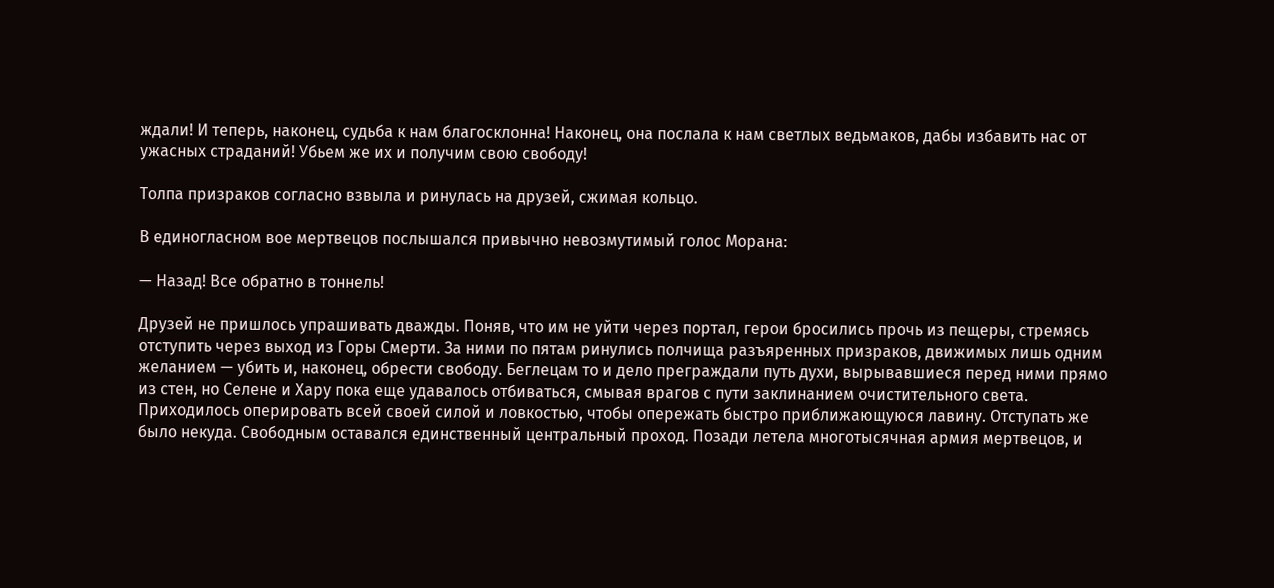ждали! И теперь, наконец, судьба к нам благосклонна! Наконец, она послала к нам светлых ведьмаков, дабы избавить нас от ужасных страданий! Убьем же их и получим свою свободу!

Толпа призраков согласно взвыла и ринулась на друзей, сжимая кольцо.

В единогласном вое мертвецов послышался привычно невозмутимый голос Морана:

— Назад! Все обратно в тоннель!

Друзей не пришлось упрашивать дважды. Поняв, что им не уйти через портал, герои бросились прочь из пещеры, стремясь отступить через выход из Горы Смерти. За ними по пятам ринулись полчища разъяренных призраков, движимых лишь одним желанием — убить и, наконец, обрести свободу. Беглецам то и дело преграждали путь духи, вырывавшиеся перед ними прямо из стен, но Селене и Хару пока еще удавалось отбиваться, смывая врагов с пути заклинанием очистительного света. Приходилось оперировать всей своей силой и ловкостью, чтобы опережать быстро приближающуюся лавину. Отступать же было некуда. Свободным оставался единственный центральный проход. Позади летела многотысячная армия мертвецов, и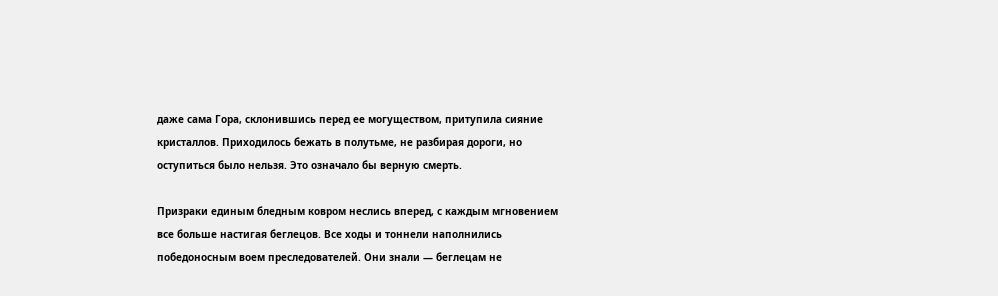даже сама Гора, склонившись перед ее могуществом, притупила сияние кристаллов. Приходилось бежать в полутьме, не разбирая дороги, но оступиться было нельзя. Это означало бы верную смерть.

Призраки единым бледным ковром неслись вперед, с каждым мгновением все больше настигая беглецов. Все ходы и тоннели наполнились победоносным воем преследователей. Они знали — беглецам не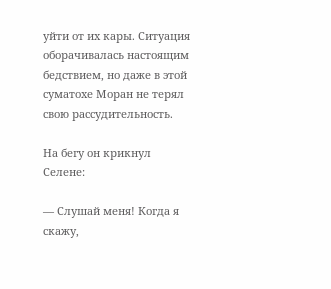уйти от их кары. Ситуация оборачивалась настоящим бедствием, но даже в этой суматохе Моран не терял свою рассудительность.

На бегу он крикнул Селене:

— Слушай меня! Когда я скажу,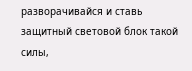разворачивайся и ставь защитный световой блок такой силы,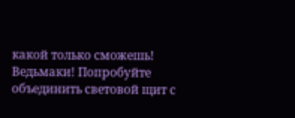какой только сможешь! Ведьмаки! Попробуйте объединить световой щит с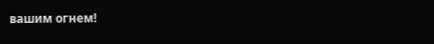вашим огнем!